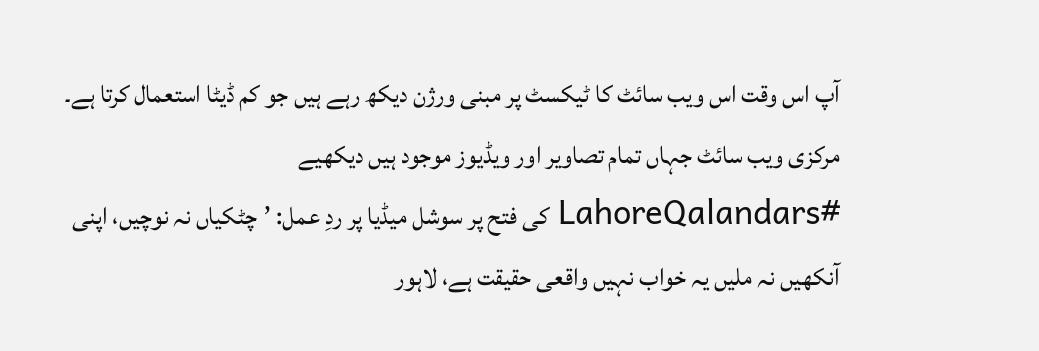آپ اس وقت اس ویب سائٹ کا ٹیکسٹ پر مبنی ورژن دیکھ رہے ہیں جو کم ڈیٹا استعمال کرتا ہے۔ مرکزی ویب سائٹ جہاں تمام تصاویر اور ویڈیوز موجود ہیں دیکھیے
#LahoreQalandars کی فتح پر سوشل میڈیا پر ردِ عمل: ’چٹکیاں نہ نوچیں، اپنی آنکھیں نہ ملیں یہ خواب نہیں واقعی حقیقت ہے، لاہور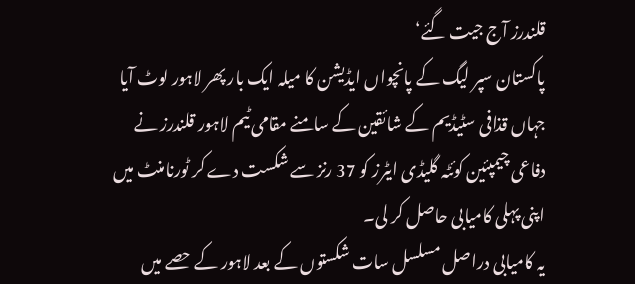قلندرز آج جیت گئے‘
پاکستان سپر لیگ کے پانچواں ایڈیشن کا میلہ ایک بار پھر لاہور لوٹ آیا جہاں قذافی سٹیڈیم کے شائقین کے سامنے مقامی ٹیم لاہور قلندرز نے دفاعی چیمپئین کوئٹہ گلیڈی ایٹرز کو 37 رنز سے شکست دے کر ٹورنامنٹ میں اپنی پہلی کامیابی حاصل کر لی۔
یہ کامیابی دراصل مسلسل سات شکستوں کے بعد لاہور کے حصے میں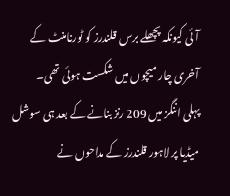آئی کیونکہ پچھلے برس قلندرز کو ٹورنامنٹ کے آخری چار میچوں میں شکست ہوئی تھی۔
پہلی اننگز میں 209 رنز بنانے کے بعد ہی سوشل میڈیا پر لاہور قلندرز کے مداحوں نے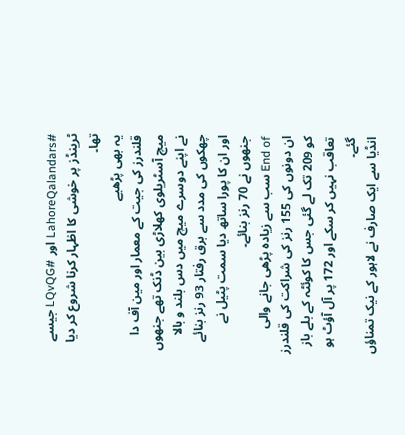#LahoreQalandars اور #LQvQG جیسے ٹرینڈز پر خوشی کا اظہار کرنا شروع کر دیا تھا۔
یہ بھی پڑھیے
قلندرز کی جیت کے معمار اور مین آف دا میچ آسٹریلوی کھلاڑی بین ڈنک تھے جنھوں نے اپنے دوسرے میچ میں دس بلند و بالا چھکوں کی مدد سے برق رفتار 93 رنز بنائے اور ان کا پورا ساتھ دیا سمت پٹیل نے جنھوں نے 70 رنز بنائے۔
End of سب سے زیادہ پڑھی جانے والی
ان دونوں کی 155 رنز کی شراکت کی قلندرز کو 209 تک لے گئی جس کا کوئٹہ کے بلے باز تعاقب نہیں کر سکے اور 172 پر آل آؤٹ ہو گئے۔
انڈیا سے ایک صارف نے لاہور کے نیک تمناؤں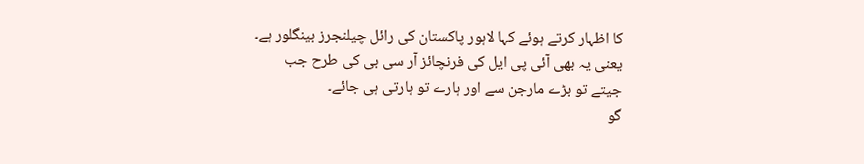کا اظہار کرتے ہوئے کہا لاہور پاکستان کی رائل چیلنجرز بینگلور ہے۔ یعنی یہ بھی آئی پی ایل کی فرنچائز آر سی بی کی طرح جب جیتے تو بڑے مارجن سے اور ہارے تو ہارتی ہی جائے۔
گو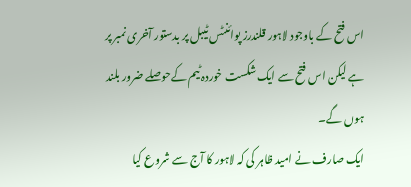اس فتح کے باوجود لاہور قلندرز پوائنٹس ٹیبل پر بدستور آخری نمبر پر ہے لیکن اس فتح سے ایک شکست خوردہ ٹیم کےحوصلے ضرور بلند ہوں گے۔
ایک صارف نے امید ظاہر کی کہ لاہور کا آج سے شروع کیا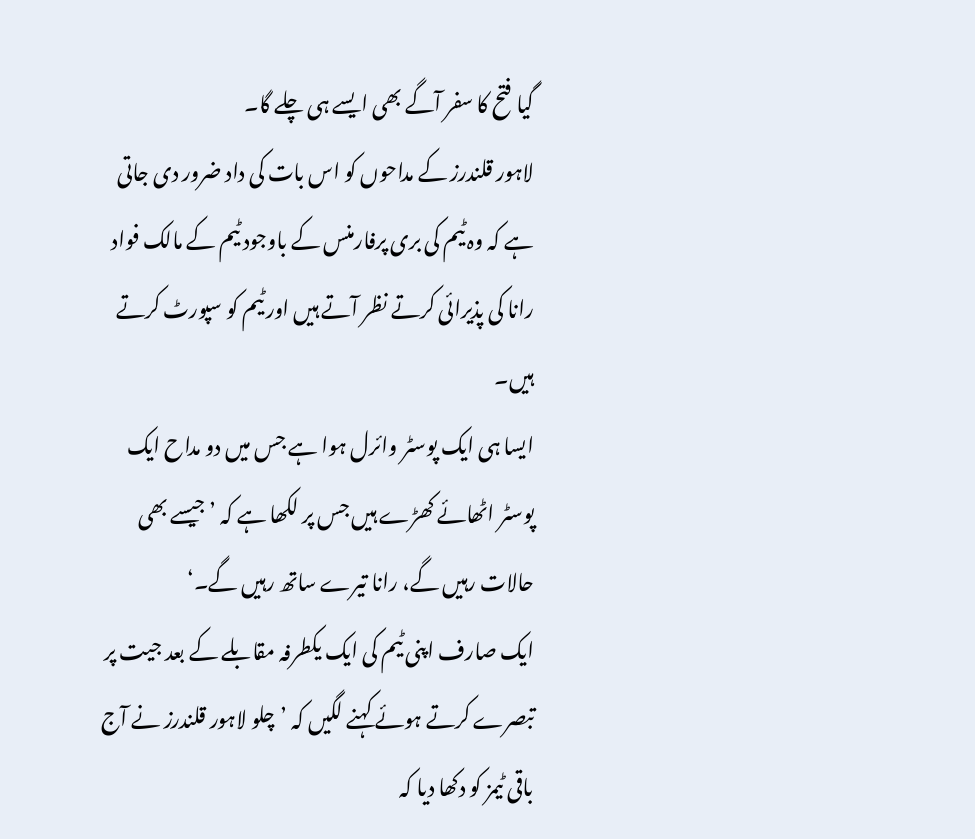گیا فتح کا سفر آگے بھی ایسے ہی چلے گا۔
لاہور قلندرز کے مداحوں کو اس بات کی داد ضرور دی جاتی ہے کہ وہ ٹیم کی بری پرفارمنس کے باوجود ٹیم کے مالک فواد رانا کی پذیرائی کرتے نظر آتے ہیں اور ٹیم کو سپورٹ کرتے ہیں۔
ایسا ہی ایک پوسٹر وائرل ہوا ہے جس میں دو مداح ایک پوسٹر اٹھائے کھڑے ہیں جس پر لکھا ہے کہ ’جیسے بھی حالات رہیں گے، رانا تیرے ساتھ رہیں گے۔‘
ایک صارف اپنی ٹیم کی ایک یکطرفہ مقابلے کے بعد جیت پر تبصرے کرتے ہوئے کہنے لگیں کہ ’چلو لاہور قلندرز نے آج باقی ٹیمز کو دکھا دیا کہ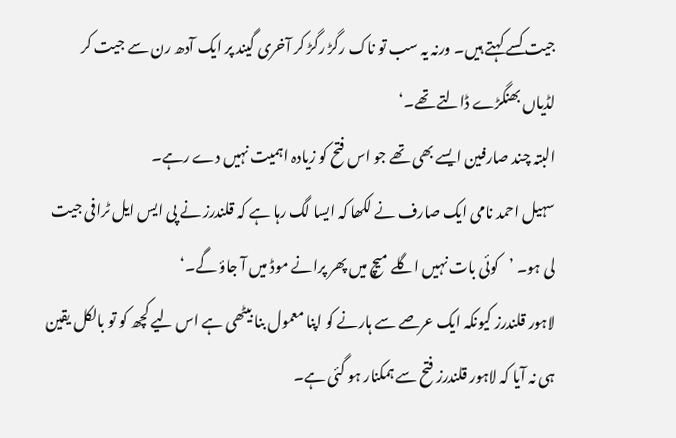جیت کسے کہتے ہیں۔ ورنہ یہ سب تو ناک رگڑ رگڑ کر آخری گیند پر ایک آدھ رن سے جیت کر لڈیاں بھنگڑے ڈالتے تھے۔‘
البتہ چند صارفین ایسے بھی تھے جو اس فتح کو زیادہ اہمیت نہیں دے رہے۔
سہیل احمد نامی ایک صارف نے لکھا کہ ایسا لگ رہا ہے کہ قلندرز نے پی ایس ایل ٹرافی جیت لی ہو۔ ’کوئی بات نہیں اگلے میچ میں پھر پرانے موڈ میں آ جاؤ گے۔‘
لاہور قلندرز کیونکہ ایک عرصے سے ہارنے کو اپنا معمول بنا بیٹھی ہے اس لیے کچھ کو تو بالکل یقین ہی نہ آیا کہ لاہور قلندرز فتح سے ہمکنار ہو گئی ہے۔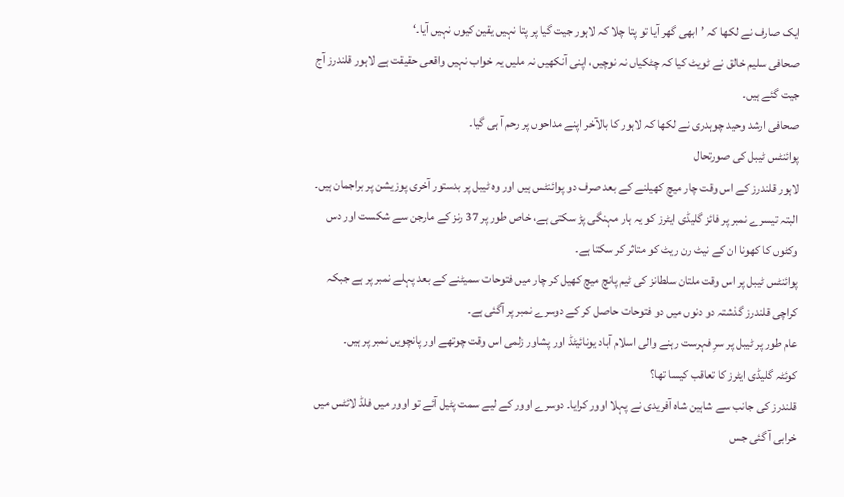ایک صارف نے لکھا کہ ’ابھی گھر آیا تو پتا چلا کہ لاہور جیت گیا پر پتا نہیں یقین کیوں نہیں آیا۔‘
صحافی سلیم خالق نے ٹویٹ کیا کہ چٹکیاں نہ نوچیں، اپنی آنکھیں نہ ملیں یہ خواب نہیں واقعی حقیقت ہے لاہور قلندرز آج جیت گئے ہیں۔
صحافی ارشد وحید چوہدری نے لکھا کہ لاہور کا بالآخر اپنے مداحوں پر رحم آ ہی گیا۔
پوائنٹس ٹیبل کی صورتحال
لاہور قلندرز کے اس وقت چار میچ کھیلنے کے بعد صرف دو پوائنٹس ہیں اور وہ ٹیبل پر بدستور آخری پوزیشن پر براجمان ہیں۔
البتہ تیسرے نمبر پر فائز گلیڈی ایٹرز کو یہ ہار مہنگی پڑ سکتی ہے، خاص طور پر 37 رنز کے مارجن سے شکست اور دس وکٹوں کا کھونا ان کے نیٹ رن ریٹ کو متاثر کر سکتا ہے۔
پوائنٹس ٹیبل پر اس وقت ملتان سلطانز کی ٹیم پانچ میچ کھیل کر چار میں فتوحات سمیٹنے کے بعد پہلے نمبر پر ہے جبکہ کراچی قلندرز گذشتہ دو دنوں میں دو فتوحات حاصل کر کے دوسرے نمبر پر آگئی ہے۔
عام طور پر ٹیبل پر سرِ فہرست رہنے والی اسلام آباد یونائیٹڈ اور پشاور زلمی اس وقت چوتھے اور پانچویں نمبر پر ہیں۔
کوئٹہ گلیڈی ایٹرز کا تعاقب کیسا تھا؟
قلندرز کی جانب سے شاہین شاہ آفریدی نے پہلا اوور کرایا۔ دوسرے اوور کے لیے سمت پٹیل آئے تو اوور میں فلڈ لائٹس میں خرابی آ گئی جس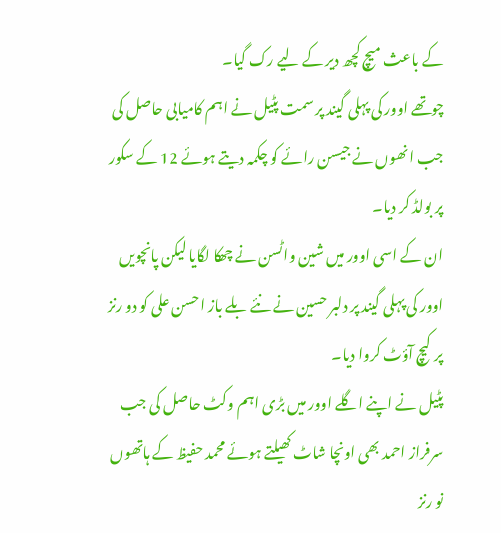کے باعث میچ کچھ دیر کے لیے رک گیا۔
چوتھے اوور کی پہلی گیند پر سمت پٹیل نے اہم کامیابی حاصل کی جب انھوں نے جیسن رائے کو چکمہ دیتے ہوئے 12 کے سکور پر بولڈ کر دیا۔
ان کے اسی اوور میں شین واٹسن نے چھکا لگایا لیکن پانچویں اوور کی پہلی گیند پر دلبر حسین نے نئے بلے باز احسن علی کو دو رنز پر کیچ آؤٹ کروا دیا۔
پٹیل نے اپنے اگلے اوور میں بڑی اہم وکٹ حاصل کی جب سرفراز احمد بھی اونچا شاٹ کھیلتے ہوئے محمد حفیظ کے ہاتھوں نو رنز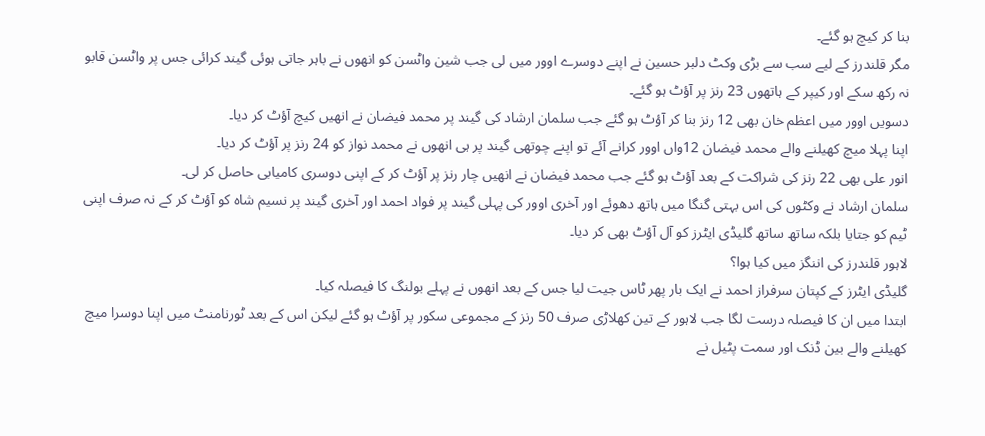بنا کر کیچ ہو گئے۔
مگر قلندرز کے لیے سب سے بڑی وکٹ دلبر حسین نے اپنے دوسرے اوور میں لی جب شین واٹسن کو انھوں نے باہر جاتی ہوئی گیند کرائی جس پر واٹسن قابو نہ رکھ سکے اور کیپر کے ہاتھوں 23 رنز پر آؤٹ ہو گئے۔
دسویں اوور میں اعظم خان بھی 12 رنز بنا کر آؤٹ ہو گئے جب سلمان ارشاد کی گیند پر محمد فیضان نے انھیں کیچ آؤٹ کر دیا۔
اپنا پہلا میچ کھیلنے والے محمد فیضان 12واں اوور کرانے آئے تو اپنے چوتھی گیند پر ہی انھوں نے محمد نواز کو 24 رنز پر آؤٹ کر دیا۔
انور علی بھی 22 رنز کی شراکت کے بعد آؤٹ ہو گئے جب محمد فیضان نے انھیں چار رنز پر آؤٹ کر کے اپنی دوسری کامیابی حاصل کر لی۔
سلمان ارشاد نے وکٹوں کی اس بہتی گنگا میں ہاتھ دھوئے اور آخری اوور کی پہلی گیند پر فواد احمد اور آخری گیند پر نسیم شاہ کو آؤٹ کر کے نہ صرف اپنی ٹیم کو جتایا بلکہ ساتھ ساتھ گلیڈی ایٹرز کو آل آؤٹ بھی کر دیا۔
لاہور قلندرز کی اننگز میں کیا ہوا؟
گلیڈی ایٹرز کے کپتان سرفراز احمد نے ایک بار پھر ٹاس جیت لیا جس کے بعد انھوں نے پہلے بولنگ کا فیصلہ کیا۔
ابتدا میں ان کا فیصلہ درست لگا جب لاہور کے تین کھلاڑی صرف 50 رنز کے مجموعی سکور پر آؤٹ ہو گئے لیکن اس کے بعد ٹورنامنٹ میں اپنا دوسرا میچ کھیلنے والے بین ڈنک اور سمت پٹیل نے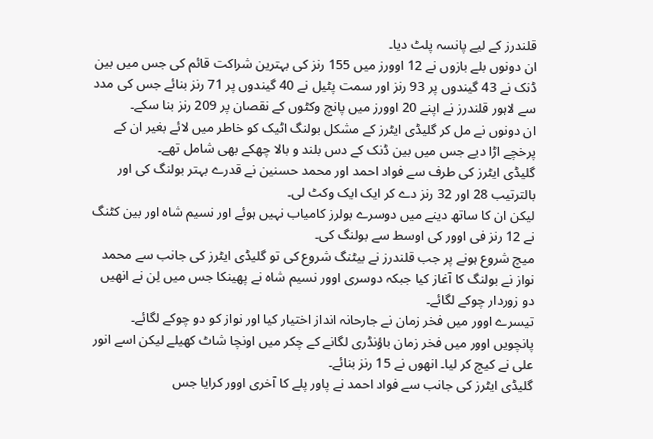قلندرز کے لیے پانسہ پلٹ دیا۔
ان دونوں بلے بازوں نے 12 اوورز میں 155 رنز کی بہترین شراکت قائم کی جس میں بین ڈنک نے 43 گیندوں پر 93 رنز اور سمت پٹیل نے 40 گیندوں پر 71 رنز بنائے جس کی مدد سے لاہور قلندرز نے اپنے 20 اوورز میں پانچ وکٹوں کے نقصان پر 209 رنز بنا سکے۔
ان دونوں نے مل کر گلیڈی ایٹرز کے مشکل بولنگ اٹیک کو خاطر میں لائے بغیر ان کے پرخچے اڑا دیے جس میں بین ڈنک کے دس بلند و بالا چھکے بھی شامل تھے۔
گلیڈی ایٹرز کی طرف سے فواد احمد اور محمد حسنین نے قدرے بہتر بولنگ کی اور بالترتیب 28 اور 32 رنز دے کر ایک ایک وکٹ لی۔
لیکن ان کا ساتھ دینے میں دوسرے بولرز کامیاب نہیں ہوئے اور نسیم شاہ اور بین کٹنگ نے 12 رنز فی اوور کی اوسط سے بولنگ کی۔
میچ شروع ہونے پر جب قلندرز نے بیٹنگ شروع کی تو گلیڈی ایٹرز کی جانب سے محمد نواز نے بولنگ کا آغاز کیا جبکہ دوسری اوور نسیم شاہ نے پھینکا جس میں لِن نے انھیں دو زوردار چوکے لگائے۔
تیسرے اوور میں فخر زمان نے جارحانہ انداز اختیار کیا اور نواز کو دو چوکے لگائے۔
پانچویں اوور میں فخر زمان باؤنڈری لگانے کے چکر میں اونچا شاٹ کھیلے لیکن اسے انور علی نے کیچ کر لیا۔ انھوں نے 15 رنز بنائے۔
گلیڈی ایٹرز کی جانب سے فواد احمد نے پاور پلے کا آخری اوور کرایا جس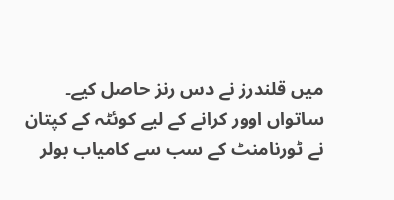میں قلندرز نے دس رنز حاصل کیے۔
ساتواں اوور کرانے کے لیے کوئٹہ کے کپتان نے ٹورنامنٹ کے سب سے کامیاب بولر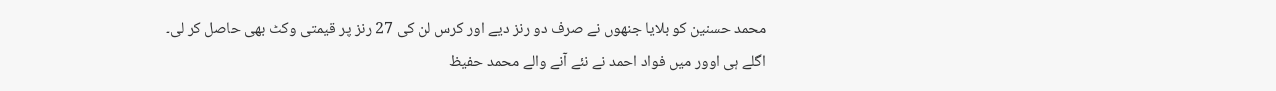محمد حسنین کو بلایا جنھوں نے صرف دو رنز دیے اور کرس لن کی 27 رنز پر قیمتی وکٹ بھی حاصل کر لی۔
اگلے ہی اوور میں فواد احمد نے نئے آنے والے محمد حفیظ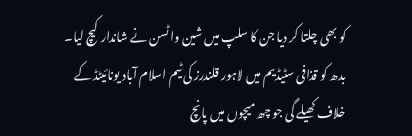کو بھی چلتا کر دیا جن کا سلپ میں شین واٹسن نے شاندار کیچ لیا۔
بدھ کو قذافی سٹیڈیم میں لاہور قلندرز کی ٹیم اسلام آباد یونائیٹڈ کے خلاف کھیلے گی جو چھ میچوں میں پانچ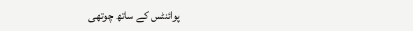پوائنٹس کے ساتھ چوتھی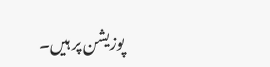پوزیشن پر ہیں۔